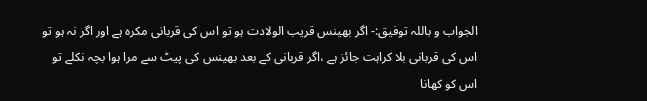الجواب و باللہ توفیق:- اگر بھینس قریب الولادت ہو تو اس کی قربانی مکرہ ہے اور اگر نہ ہو تو اس کی قربانی بلا کراہت جائز ہے ،اگر قربانی کے بعد بھینس کی پیٹ سے مرا ہوا بچہ نکلے تو اس کو کھانا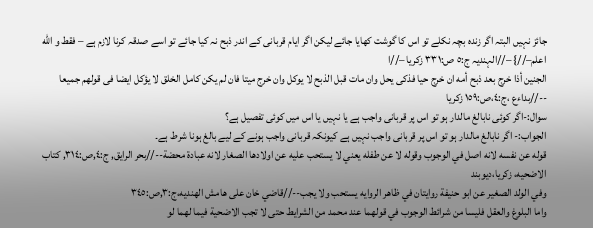جائز نہیں البتہ اگر زندہ بچہ نکلے تو اس کا گوشت کھایا جائے لیکن اگر ایام قربانی کے اندر ذبح نہ کیا جائے تو اسے صدقہ کرنا لازم ہے – فقط و الله اعلم–//} –//الہندیہ ج:٥ ص:٣٣١ زکریا –//ا
الجنين أذا خرج بعد ذبح أمه ان خرج حيا فذكى يحل وان مات قبل الذبح لا يوكل وان خرج ميتا فان لم يكن كامل الخلق لا يؤكل ايضا فى قولهم جميعا --//بداءع ،ج:٤،ص:١٥٩ زکریا
سوال:-اگر کوئی نابالغ مالدار ہو تو اس پر قربانی واجب ہے یا نہیں یا اس میں کوئی تفصیل ہے؟
الجواب:- اگر نابالغ مالدار ہو تو اس پر قربانی واجب نہیں ہے کیونکہ قربانی واجب ہونے کے لیے بالغ ہونا شرط ہے۔
قوله عن نفسه لانه اصل في الوجوب وقوله لا عن طفله يعني لا يستحب عليه عن اولادها الصغار لانه عبادة محضة--//بحر الرايق, ج:٤,ص:٣١٤, كتاب الاضحيه، زكريا،ديوبند
وفي الولد الصغير عن ابو حنيفة روايتان في ظاهر الروايه يستحب ولا يجب--//قاضي خان على هامش الهنديه،ج:٣,ص:٣٤٥
واما البلوغ والعقل فليسا من شرائط الوجوب في قولهما عند محمد من الشرايط حتى لا تجب الاضحية فيما لهما لو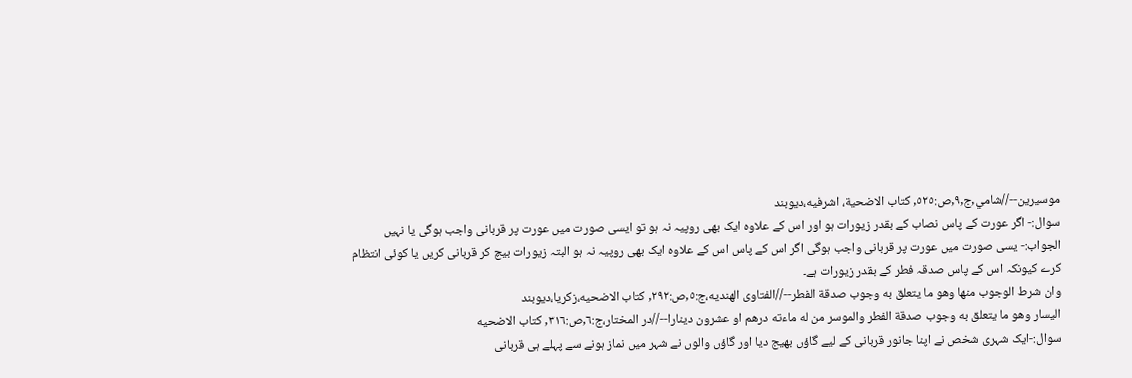موسيرين--//شامي,ج,٩,ص:٥٢٥, كتاب الاضحية، اشرفيه،ديوبند
سوال:- اگر عورت کے پاس نصاب کے بقدر زیورات ہو اور اس کے علاوہ ایک بھی روپیہ نہ ہو تو ایسی صورت میں عورت پر قربانی واجب ہوگی یا نہیں
الجواب:- یسی صورت میں عورت پر قربانی واجب ہوگی اگر اس کے پاس اس کے علاوہ ایک بھی روپیہ نہ ہو البتہ زیورات بیچ کر قربانی کریں یا کوئی انتظام کرے کیونکہ اس کے پاس صدقہ فطر کے بقدر زیورات ہے۔
وان شرط الوجوب منها وهو ما يتعلق به وجوب صدقة الفطر--//الفتاوى الهنديه،ج:٥,ص:٢٩٢, كتاب الاضحيه،زكريا،ديوبند
اليسار وهو ما يتعلق به وجوب صدقة الفطر والموسر من له ماءته درهم او عشرون دينارا--//در المختار،ج:٦,ص:٣١٦, كتاب الاضحيه
سوال:-ایک شہری شخص نے اپنا جانور قربانی کے لیے گاؤں بھیج دیا اور گاؤں والوں نے شہر میں نماز ہونے سے پہلے ہی قربانی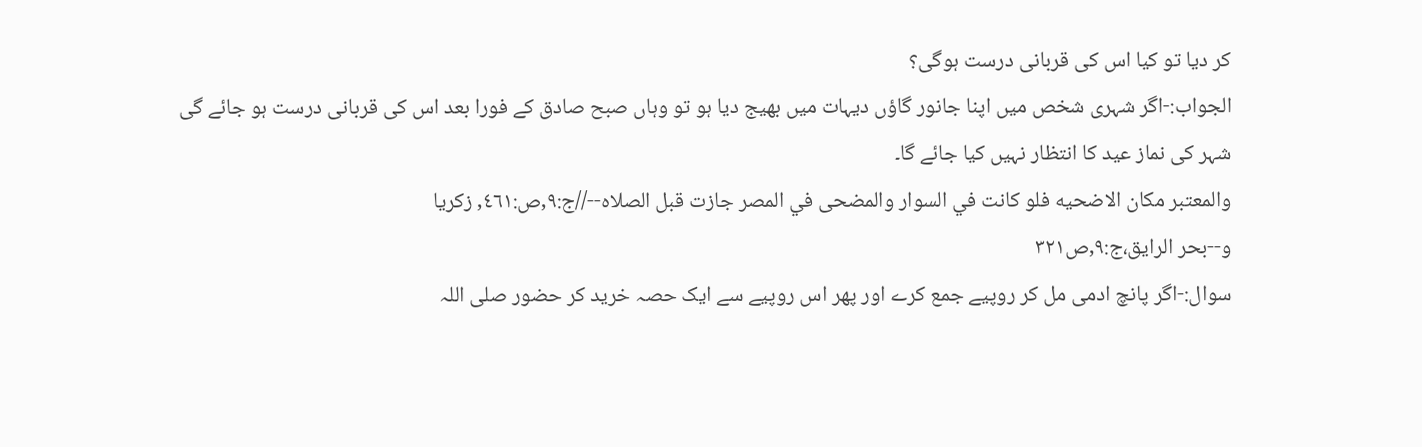کر دیا تو کیا اس کی قربانی درست ہوگی؟
الجواب:-اگر شہری شخص میں اپنا جانور گاؤں دیہات میں بھیج دیا ہو تو وہاں صبح صادق کے فورا بعد اس کی قربانی درست ہو جائے گی شہر کی نماز عید کا انتظار نہیں کیا جائے گا۔
والمعتبر مكان الاضحيه فلو كانت في السوار والمضحى في المصر جازت قبل الصلاه--//ج:٩,ص:٤٦١, زكريا
و--بحر الرايق،ج:٩,ص٣٢١
سوال:-اگر پانچ ادمی مل کر روپیے جمع کرے اور پھر اس روپیے سے ایک حصہ خرید کر حضور صلی اللہ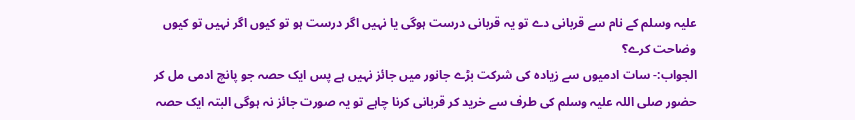علیہ وسلم کے نام سے قربانی دے تو یہ قربانی درست ہوگی یا نہیں اگر درست ہو تو کیوں اگر نہیں تو کیوں وضاحت کرے؟
الجواب:- سات ادمیوں سے زیادہ کی شرکت بڑے جانور میں جائز نہیں ہے پس ایک حصہ جو پانچ ادمی مل کر حضور صلی اللہ علیہ وسلم کی طرف سے خرید کر قربانی کرنا چاہے تو یہ صورت جائز نہ ہوگی البتہ ایک حصہ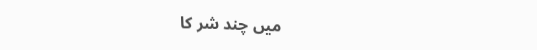میں چند شر کا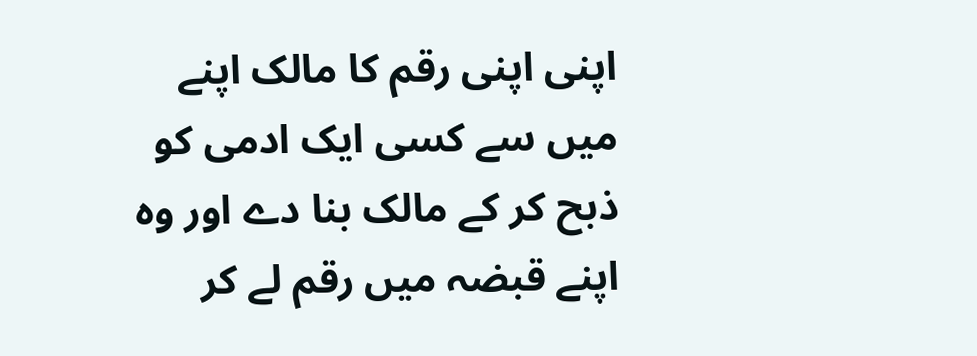اپنی اپنی رقم کا مالک اپنے میں سے کسی ایک ادمی کو ذبح کر کے مالک بنا دے اور وہ اپنے قبضہ میں رقم لے کر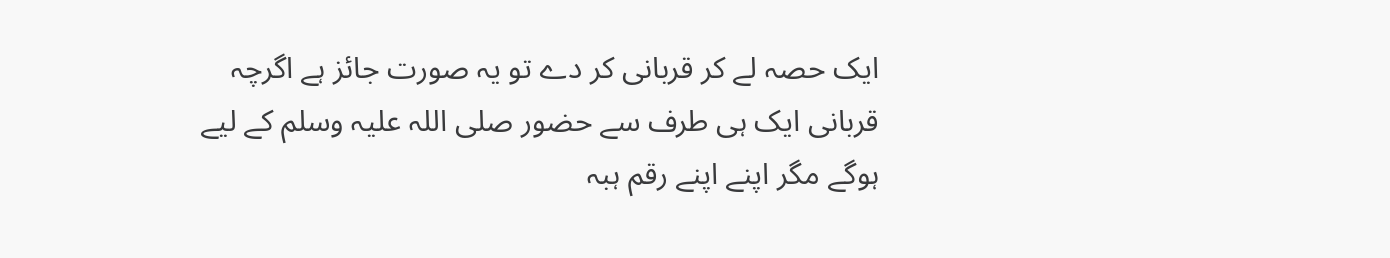ایک حصہ لے کر قربانی کر دے تو یہ صورت جائز ہے اگرچہ قربانی ایک ہی طرف سے حضور صلی اللہ علیہ وسلم کے لیے ہوگے مگر اپنے اپنے رقم ہبہ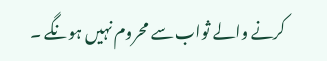کرنے والے ثواب سے محروم نہیں ہونگے ۔